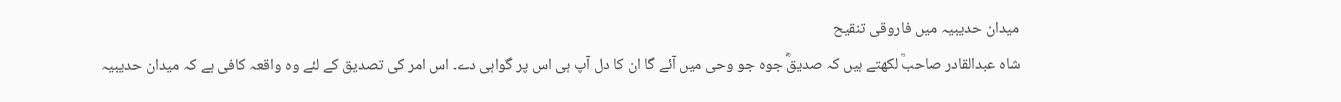میدان حدیبیہ میں فاروقی تنقیح
شاہ عبدالقادر صاحبؒ لکھتے ہیں کہ صدیقؓ جوہ جو وحی میں آئے گا ان کا دل آپ ہی اس پر گواہی دے۔ اس امر کی تصدیق کے لئے وہ واقعہ کافی ہے کہ میدان حدیبیہ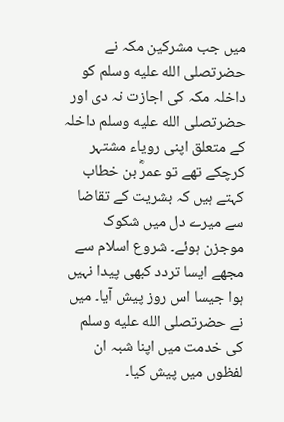میں جب مشرکین مکہ نے حضرتصلى الله عليه وسلم کو داخلہ مکہ کی اجازت نہ دی اور حضرتصلى الله عليه وسلم داخلہ کے متعلق اپنی رویاء مشتہر کرچکے تھے تو عمرؓ بن خطاب کہتے ہیں کہ بشریت کے تقاضا سے میرے دل میں شکوک موجزن ہوئے۔ شروع اسلام سے مجھے ایسا تردد کبھی پیدا نہیں ہوا جیسا اس روز پیش آیا۔ میں نے حضرتصلى الله عليه وسلم کی خدمت میں اپنا شبہ ان لفظوں میں پیش کیا۔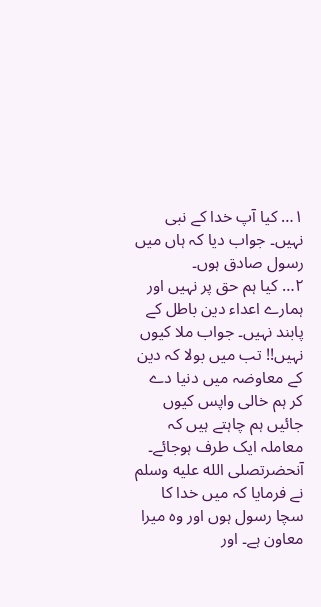۱… کیا آپ خدا کے نبی نہیں۔ جواب دیا کہ ہاں میں رسول صادق ہوں۔
۲… کیا ہم حق پر نہیں اور ہمارے اعداء دین باطل کے پابند نہیں۔ جواب ملا کیوں نہیں!! تب میں بولا کہ دین کے معاوضہ میں دنیا دے کر ہم خالی واپس کیوں جائیں ہم چاہتے ہیں کہ معاملہ ایک طرف ہوجائے۔ آنحضرتصلى الله عليه وسلم نے فرمایا کہ میں خدا کا سچا رسول ہوں اور وہ میرا معاون ہے۔ اور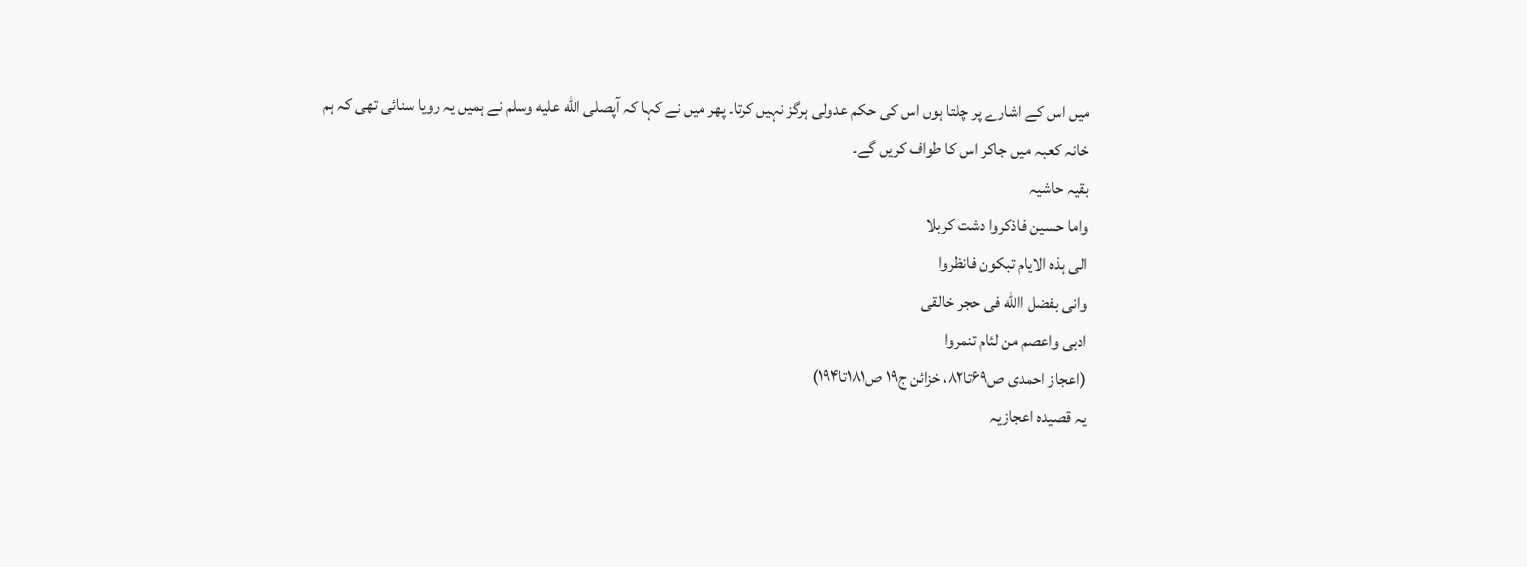میں اس کے اشارے پر چلتا ہوں اس کی حکم عدولی ہرگز نہیں کرتا۔ پھر میں نے کہا کہ آپصلى الله عليه وسلم نے ہمیں یہ رویا سنائی تھی کہ ہم خانہ کعبہ میں جاکر اس کا طواف کریں گے۔
بقیہ حاشیہ
واما حسین فاذکروا دشت کربلا
الی ہذہ الایام تبکون فانظروا
وانی بفضل االله فی حجر خالقی
ادبی واعصم من لئام تنمروا
(اعجاز احمدی ص۶۹تا۸۲، خزائن ج۱۹ ص۱۸۱تا۱۹۴)
یہ قصیدہ اعجازیہ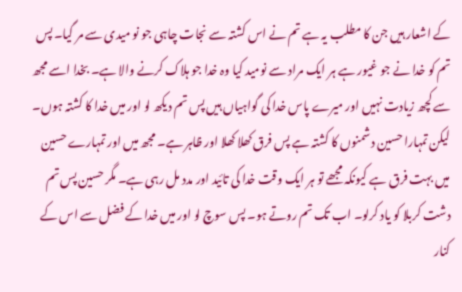کے اشعار ہیں جن کا مطلب یہ ہے تم نے اس کشتہ سے نجات چاہی جو نو میدی سے مر گیا۔ پس تم کو خدا نے جو غیور ہے ہر ایک مراد سے نومید کیا وہ خدا جو ہلاک کرنے والا ہے۔ بخدا اسے مجھ سے کچھ زیادت نہیں اور میرے پاس خدا کی گواہیاں ہیں پس تم دیکھ لو اور میں خدا کا کشتہ ہوں۔ لیکن تمہارا حسین دشمنوں کا کشتہ ہے پس فرق کھلا کھلا اور ظاہر ہے۔ مجھ میں اور تمہارے حسین میں بہت فرق ہے کیونکہ مجھے تو ہر ایک وقت خدا کی تائید اور مدد مل رہی ہے۔ مگر حسین پس تم دشت کربلا کو یاد کرلو۔ اب تک تم روتے ہو۔ پس سوچ لو اور میں خدا کے فضل سے اس کے کنار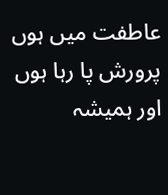عاطفت میں ہوں پرورش پا رہا ہوں اور ہمیشہ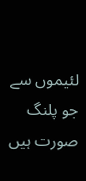لئیموں سے جو پلنگ صورت ہیں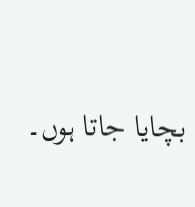بچایا جاتا ہوں۔